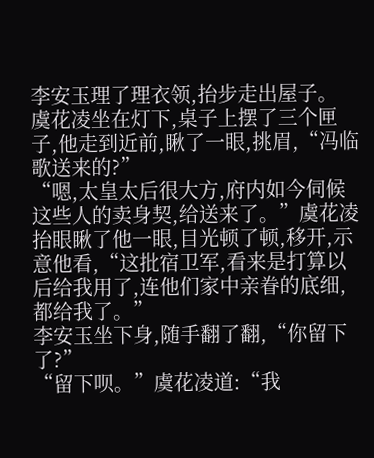李安玉理了理衣领,抬步走出屋子。
虞花凌坐在灯下,桌子上摆了三个匣子,他走到近前,瞅了一眼,挑眉,“冯临歌送来的?”
“嗯,太皇太后很大方,府内如今伺候这些人的卖身契,给送来了。”虞花凌抬眼瞅了他一眼,目光顿了顿,移开,示意他看,“这批宿卫军,看来是打算以后给我用了,连他们家中亲眷的底细,都给我了。”
李安玉坐下身,随手翻了翻,“你留下了?”
“留下呗。”虞花凌道:“我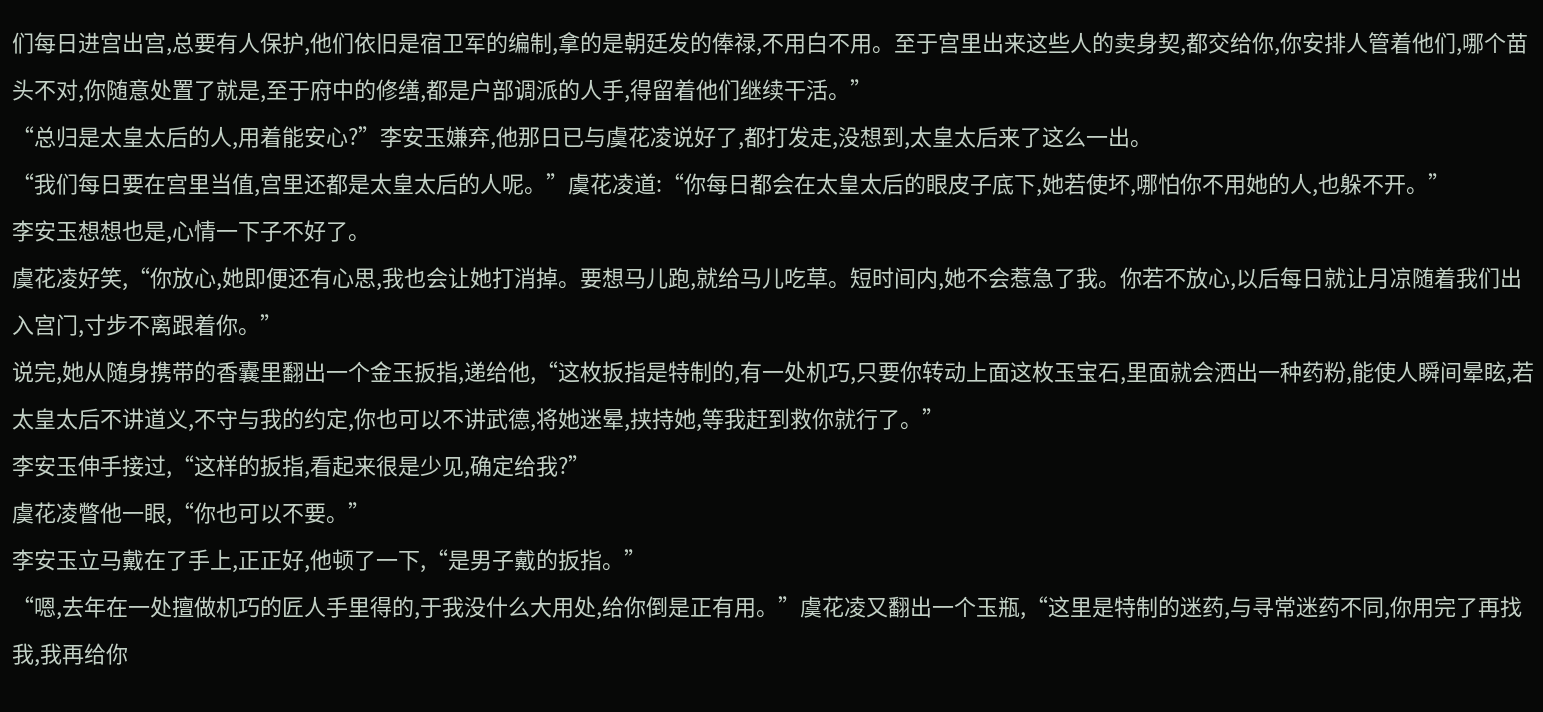们每日进宫出宫,总要有人保护,他们依旧是宿卫军的编制,拿的是朝廷发的俸禄,不用白不用。至于宫里出来这些人的卖身契,都交给你,你安排人管着他们,哪个苗头不对,你随意处置了就是,至于府中的修缮,都是户部调派的人手,得留着他们继续干活。”
“总归是太皇太后的人,用着能安心?”李安玉嫌弃,他那日已与虞花凌说好了,都打发走,没想到,太皇太后来了这么一出。
“我们每日要在宫里当值,宫里还都是太皇太后的人呢。”虞花凌道:“你每日都会在太皇太后的眼皮子底下,她若使坏,哪怕你不用她的人,也躲不开。”
李安玉想想也是,心情一下子不好了。
虞花凌好笑,“你放心,她即便还有心思,我也会让她打消掉。要想马儿跑,就给马儿吃草。短时间内,她不会惹急了我。你若不放心,以后每日就让月凉随着我们出入宫门,寸步不离跟着你。”
说完,她从随身携带的香囊里翻出一个金玉扳指,递给他,“这枚扳指是特制的,有一处机巧,只要你转动上面这枚玉宝石,里面就会洒出一种药粉,能使人瞬间晕眩,若太皇太后不讲道义,不守与我的约定,你也可以不讲武德,将她迷晕,挟持她,等我赶到救你就行了。”
李安玉伸手接过,“这样的扳指,看起来很是少见,确定给我?”
虞花凌瞥他一眼,“你也可以不要。”
李安玉立马戴在了手上,正正好,他顿了一下,“是男子戴的扳指。”
“嗯,去年在一处擅做机巧的匠人手里得的,于我没什么大用处,给你倒是正有用。”虞花凌又翻出一个玉瓶,“这里是特制的迷药,与寻常迷药不同,你用完了再找我,我再给你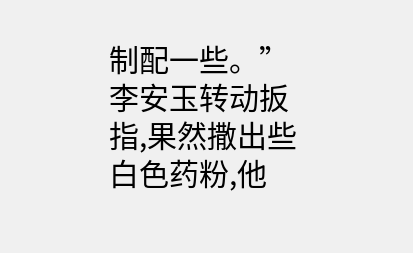制配一些。”
李安玉转动扳指,果然撒出些白色药粉,他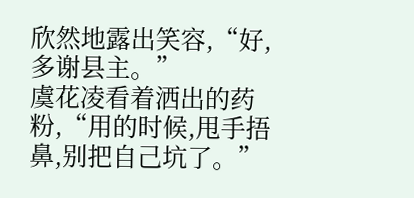欣然地露出笑容,“好,多谢县主。”
虞花凌看着洒出的药粉,“用的时候,甩手捂鼻,别把自己坑了。”